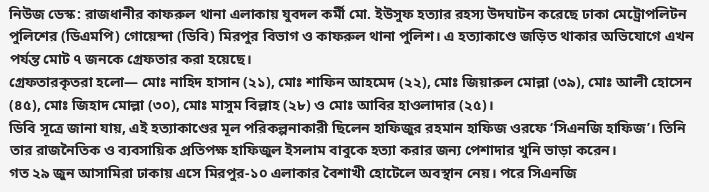নিউজ ডেস্ক: রাজধানীর কাফরুল থানা এলাকায় যুবদল কর্মী মো. ইউসুফ হত্যার রহস্য উদঘাটন করেছে ঢাকা মেট্রোপলিটন পুলিশের (ডিএমপি) গোয়েন্দা (ডিবি) মিরপুর বিভাগ ও কাফরুল থানা পুলিশ। এ হত্যাকাণ্ডে জড়িত থাকার অভিযোগে এখন পর্যন্ত মোট ৭ জনকে গ্রেফতার করা হয়েছে।
গ্রেফতারকৃতরা হলো— মোঃ নাহিদ হাসান (২১), মোঃ শাফিন আহমেদ (২২), মোঃ জিয়ারুল মোল্লা (৩৯), মোঃ আলী হোসেন (৪৫), মোঃ জিহাদ মোল্লা (৩০), মোঃ মাসুম বিল্লাহ (২৮) ও মোঃ আবির হাওলাদার (২৫)।
ডিবি সূত্রে জানা যায়, এই হত্যাকাণ্ডের মূল পরিকল্পনাকারী ছিলেন হাফিজুর রহমান হাফিজ ওরফে ‘সিএনজি হাফিজ’। তিনি তার রাজনৈতিক ও ব্যবসায়িক প্রতিপক্ষ হাফিজুল ইসলাম বাবুকে হত্যা করার জন্য পেশাদার খুনি ভাড়া করেন।
গত ২৯ জুন আসামিরা ঢাকায় এসে মিরপুর-১০ এলাকার বৈশাখী হোটেলে অবস্থান নেয়। পরে সিএনজি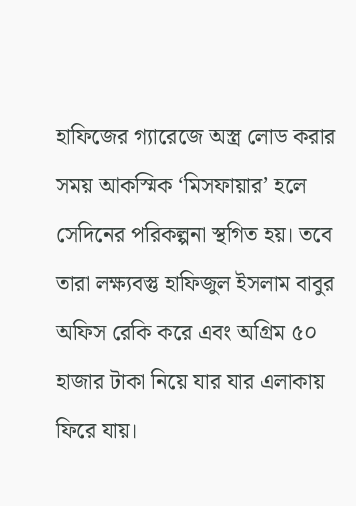হাফিজের গ্যারেজে অস্ত্র লোড করার সময় আকস্মিক ‘মিসফায়ার’ হলে সেদিনের পরিকল্পনা স্থগিত হয়। তবে তারা লক্ষ্যবস্তু হাফিজুল ইসলাম বাবুর অফিস রেকি করে এবং অগ্রিম ৫০ হাজার টাকা নিয়ে যার যার এলাকায় ফিরে যায়।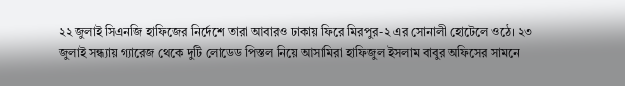২২ জুলাই সিএনজি হাফিজের নির্দেশে তারা আবারও ঢাকায় ফিরে মিরপুর-২ এর সোনালী হোটেলে ওঠে। ২৩ জুলাই সন্ধ্যায় গ্যারেজ থেকে দুটি লোডেড পিস্তল নিয়ে আসামিরা হাফিজুল ইসলাম বাবুর অফিসের সামনে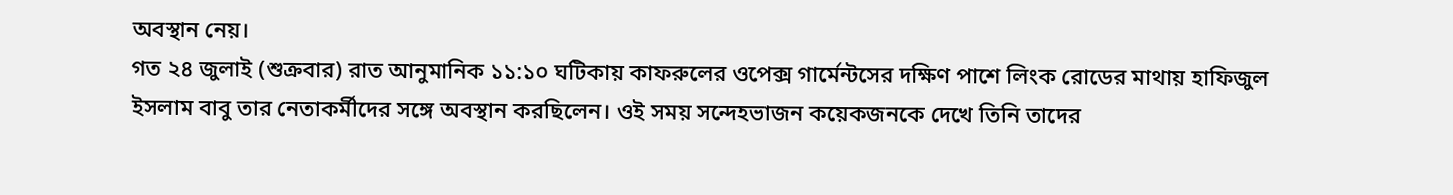অবস্থান নেয়।
গত ২৪ জুলাই (শুক্রবার) রাত আনুমানিক ১১:১০ ঘটিকায় কাফরুলের ওপেক্স গার্মেন্টসের দক্ষিণ পাশে লিংক রোডের মাথায় হাফিজুল ইসলাম বাবু তার নেতাকর্মীদের সঙ্গে অবস্থান করছিলেন। ওই সময় সন্দেহভাজন কয়েকজনকে দেখে তিনি তাদের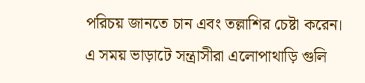পরিচয় জানতে চান এবং তল্লাশির চেষ্টা করেন।
এ সময় ভাড়াটে সন্ত্রাসীরা এলোপাথাড়ি গুলি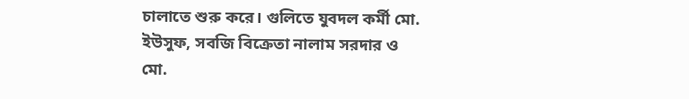চালাতে শুরু করে। গুলিতে যুবদল কর্মী মো. ইউসুফ, সবজি বিক্রেতা নালাম সরদার ও মো.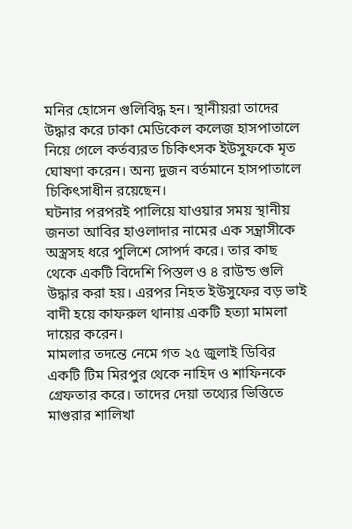মনির হোসেন গুলিবিদ্ধ হন। স্থানীয়রা তাদের উদ্ধার করে ঢাকা মেডিকেল কলেজ হাসপাতালে নিয়ে গেলে কর্তব্যরত চিকিৎসক ইউসুফকে মৃত ঘোষণা করেন। অন্য দুজন বর্তমানে হাসপাতালে চিকিৎসাধীন রয়েছেন।
ঘটনার পরপরই পালিয়ে যাওয়ার সময় স্থানীয় জনতা আবির হাওলাদার নামের এক সন্ত্রাসীকে অস্ত্রসহ ধরে পুলিশে সোপর্দ করে। তার কাছ থেকে একটি বিদেশি পিস্তল ও ৪ রাউন্ড গুলি উদ্ধার করা হয়। এরপর নিহত ইউসুফের বড় ভাই বাদী হয়ে কাফরুল থানায় একটি হত্যা মামলা দায়ের করেন।
মামলার তদন্তে নেমে গত ২৫ জুলাই ডিবির একটি টিম মিরপুর থেকে নাহিদ ও শাফিনকে গ্রেফতার করে। তাদের দেয়া তথ্যের ভিত্তিতে মাগুরার শালিখা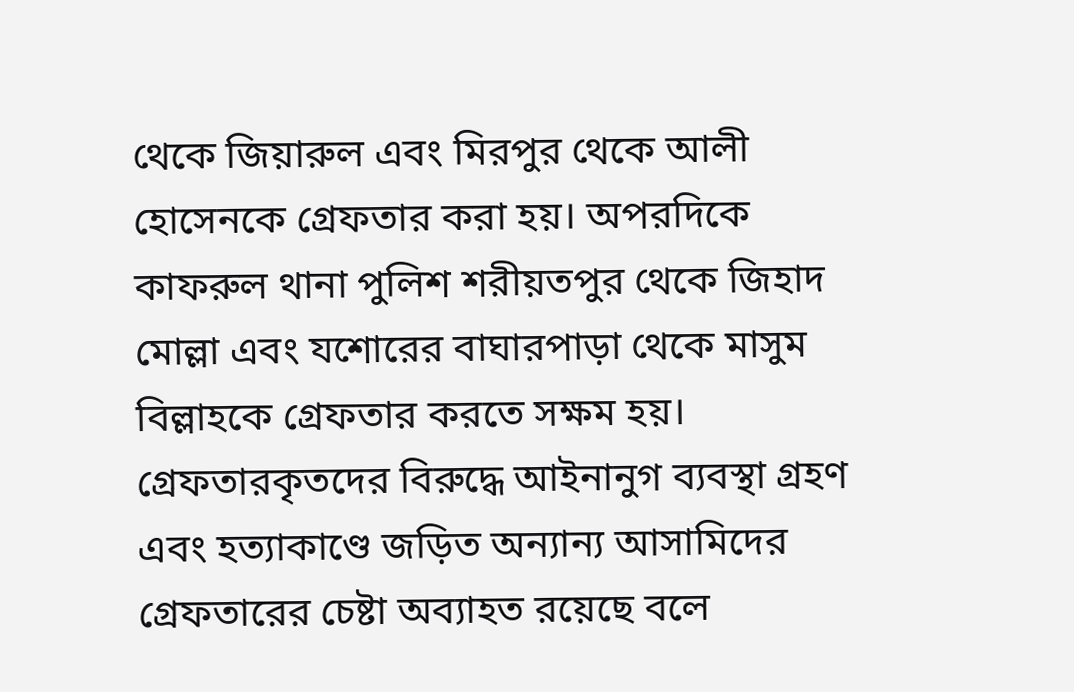থেকে জিয়ারুল এবং মিরপুর থেকে আলী হোসেনকে গ্রেফতার করা হয়। অপরদিকে কাফরুল থানা পুলিশ শরীয়তপুর থেকে জিহাদ মোল্লা এবং যশোরের বাঘারপাড়া থেকে মাসুম বিল্লাহকে গ্রেফতার করতে সক্ষম হয়।
গ্রেফতারকৃতদের বিরুদ্ধে আইনানুগ ব্যবস্থা গ্রহণ এবং হত্যাকাণ্ডে জড়িত অন্যান্য আসামিদের গ্রেফতারের চেষ্টা অব্যাহত রয়েছে বলে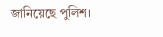জানিয়েছে পুলিশ।